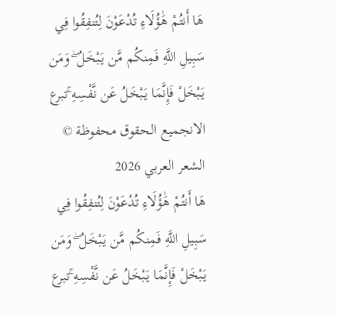هَا أَنتُمْ هَٰؤُلَاءِ تُدْعَوْنَ لِتُنفِقُوا فِي سَبِيلِ اللَّهِ فَمِنكُم مَّن يَبْخَلُ ۖ وَمَن يَبْخَلْ فَإِنَّمَا يَبْخَلُ عَن نَّفْسِهِ ۚتبرع الانجميع الحقوق محفوظة © الشعر العربي 2026
هَا أَنتُمْ هَٰؤُلَاءِ تُدْعَوْنَ لِتُنفِقُوا فِي سَبِيلِ اللَّهِ فَمِنكُم مَّن يَبْخَلُ ۖ وَمَن يَبْخَلْ فَإِنَّمَا يَبْخَلُ عَن نَّفْسِهِ ۚتبرع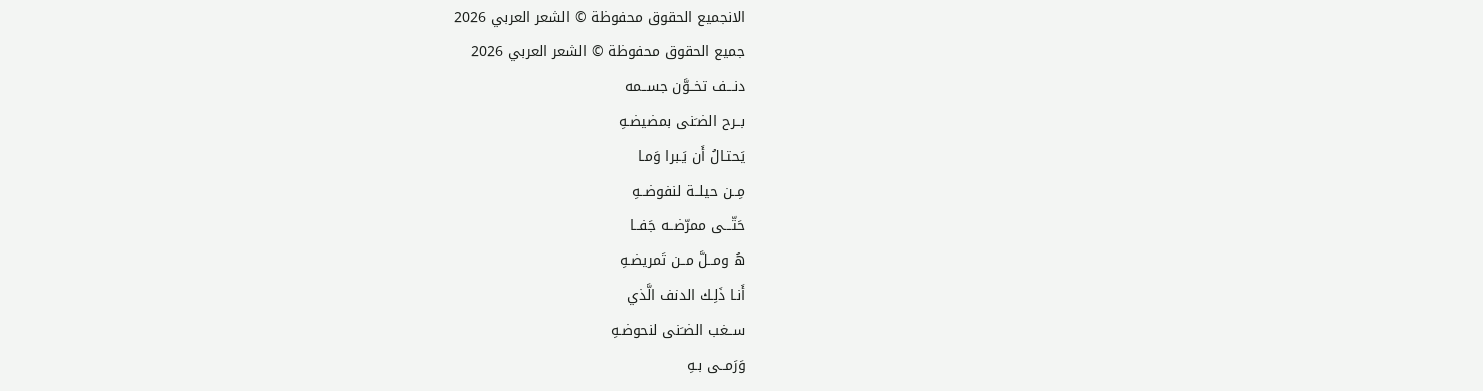الانجميع الحقوق محفوظة © الشعر العربي 2026
جميع الحقوق محفوظة © الشعر العربي 2026
دنـــف تخــوَّن جســمه
بــرح الضـَنى بمضيضـهِ
يَحتـالُ أَن يَـبرا وَمـا
مِــن حيلــة لنفوضــهِ
حَتّـــى ممرّضــه جَفــا
هُ ومــلَّ مــن تَمريضـهِ
أَنـا ذَلِـك الدنف الَّذي
ســغب الضـَنى لنحوضـهِ
وَرَمــى بـهِ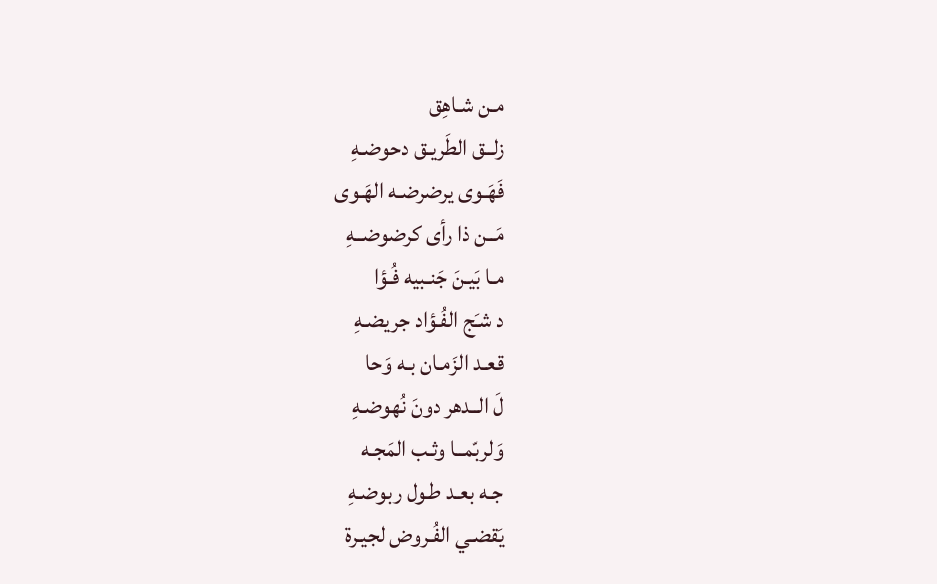مـن شـاهِق
زلــق الطَريـق دحوضـهِ
فَهَـوى يرضرضـه الهَـوى
مَــن ذا رأى كرضوضــهِ
مـا بَيـنَ جَنـبيه فُـؤا
د شـَج الفُـؤاد جريضـهِ
قعـد الزَمـان بـه وَحا
لَ الــدهر دونَ نُهوضـهِ
وَلربّمــا وثـب المَجـه
جـه بعـد طـول ربوضـهِ
يَقضـي الفُـروض لجيـرة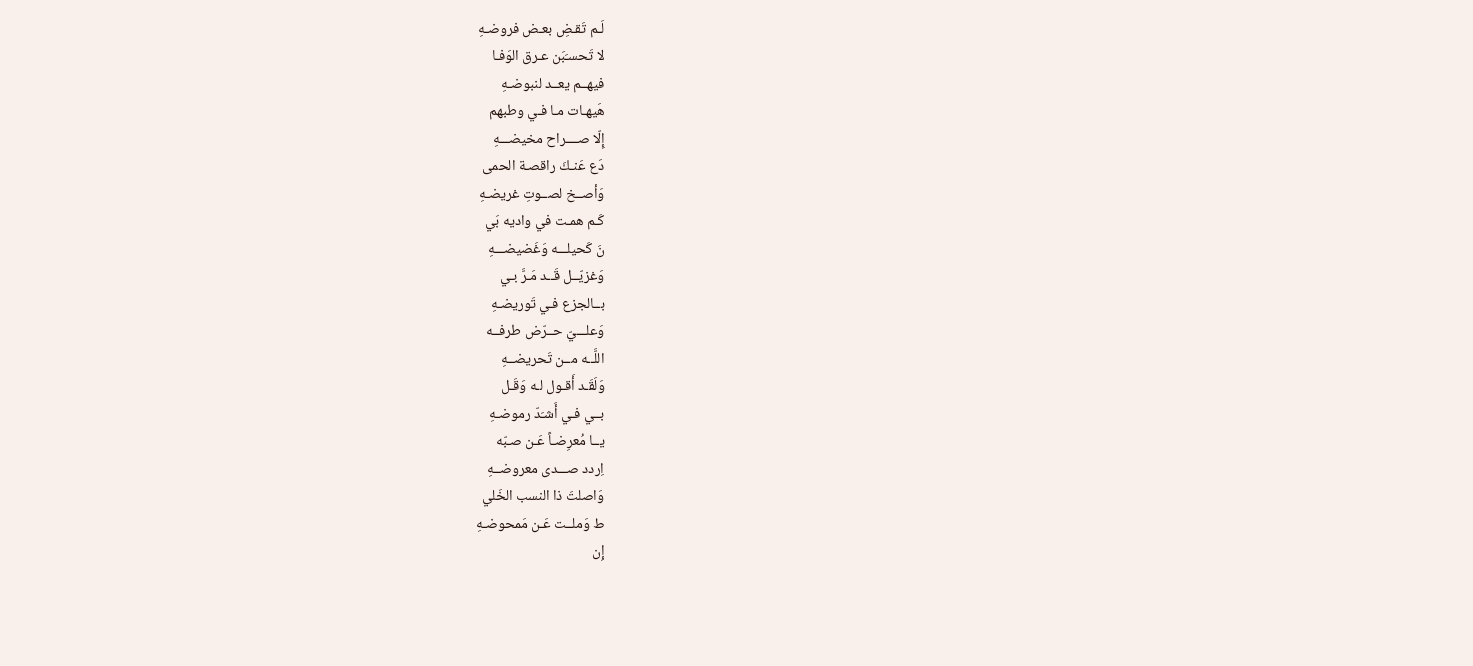لَـم تَقـضِ بعـض فروضـهِ
لا تَحسـَبَن عـرق الوَفـا
فيهــم يعــد لنبوضـهِ
هَيهـات مـا فـي وطبهم
إِلّا صــــراح مخيضـــهِ
دَع عَنـكَ راقصـة الحمى
وَأصــخ لصــوتِ غريضـهِ
كَـم همـت في واديه بَي
نَ كَحيلـــه وَغَضيضـــهِ
وَغزيّــل قَــد مَـرَّ بـي
بــالجزع فـي تَوريضـهِ
وَعلـــيّ حــرّض طرفــه
اللَّــه مــن تَحريضــهِ
وَلَقَـد أَقـول لـه وَقَـل
بــي فـي أَشـَدّ رموضـهِ
يــا مُعرِضـاً عَـن صـبّه
اِردد صـــدى معروضــهِ
وَاصلتَ ذا النسب الخَلي
ط وَملــت عَـن مَمحوضـهِ
إِن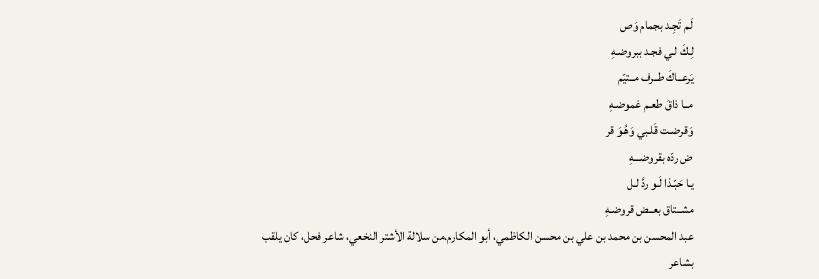لَـم تَجِـد بجمام وَص
لِـكَ لـي فجـد ببروضـهِ
يَرعــاكَ طــرف مــتيّم
مــا ذاقَ طعـم غموضـهِ
وَقرضـت قَلـبي وَهُـوَ قر
ض ردّه بقروضـــهِ
يـا حَبّـذا لَـو ردَّ لـل
مشــتاق بعــض قروضـهِ
عبد المحسن بن محمد بن علي بن محسن الكاظمي، أبو المكارم.من سلالة الأشتر النخعي، شاعر فحل، كان يلقب بشاعر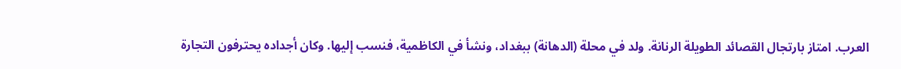العرب. امتاز بارتجال القصائد الطويلة الرنانة. ولد في محلة (الدهانة) ببغداد، ونشأ في الكاظمية، فنسب إليها. وكان أجداده يحترفون التجارة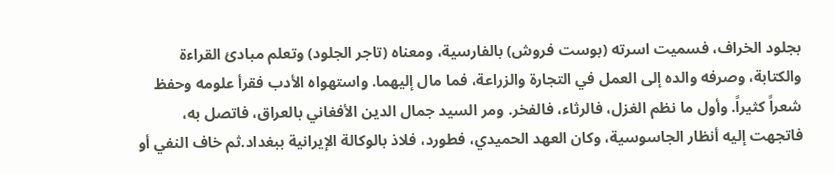بجلود الخراف، فسميت اسرته (بوست فروش) بالفارسية، ومعناه (تاجر الجلود) وتعلم مبادئ القراءة والكتابة، وصرفه والده إلى العمل في التجارة والزراعة، فما مال إليهما. واستهواه الأدب فقرأ علومه وحفظ شعراً كثيراً. وأول ما نظم الغزل، فالرثاء، فالفخر. ومر السيد جمال الدين الأفغاني بالعراق، فاتصل به، فاتجهت إليه أنظار الجاسوسية، وكان العهد الحميدي، فطورد، فلاذ بالوكالة الإيرانية ببغداد.ثم خاف النفي أو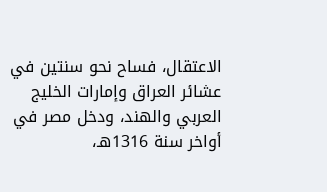الاعتقال، فساح نحو سنتين في عشائر العراق وإمارات الخليج العربي والهند، ودخل مصر في أواخر سنة 1316هـ،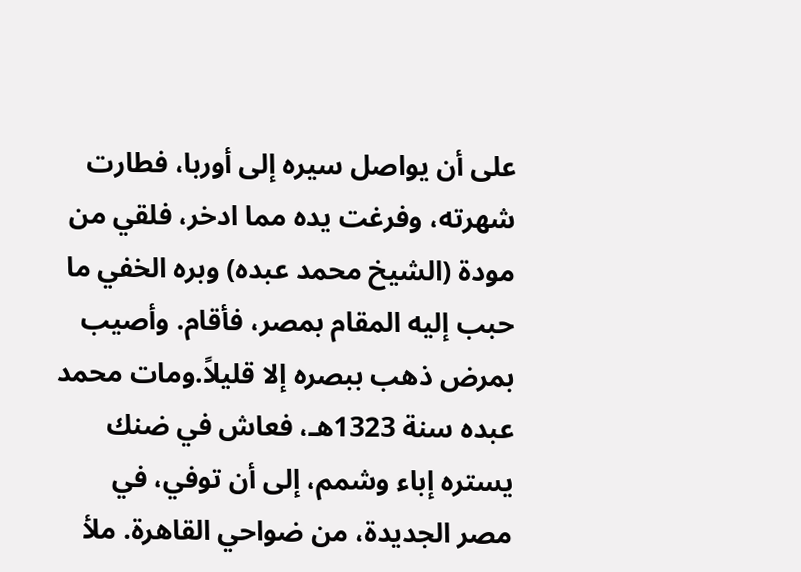على أن يواصل سيره إلى أوربا، فطارت شهرته، وفرغت يده مما ادخر، فلقي من مودة (الشيخ محمد عبده) وبره الخفي ما حبب إليه المقام بمصر، فأقام. وأصيب بمرض ذهب ببصره إلا قليلاً.ومات محمد عبده سنة 1323هـ، فعاش في ضنك يستره إباء وشمم، إلى أن توفي، في مصر الجديدة، من ضواحي القاهرة. ملأ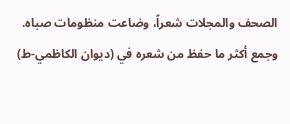الصحف والمجلات شعراً، وضاعت منظومات صباه. وجمع أكثر ما حفظ من شعره في (ديوان الكاظمي-ط)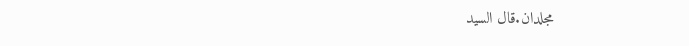مجلدان.قال السيد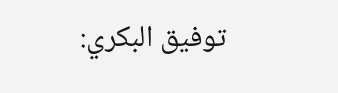توفيق البكري: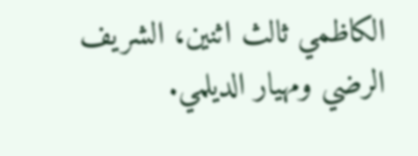الكاظمي ثالث اثنين، الشريف الرضي ومهيار الديلمي.